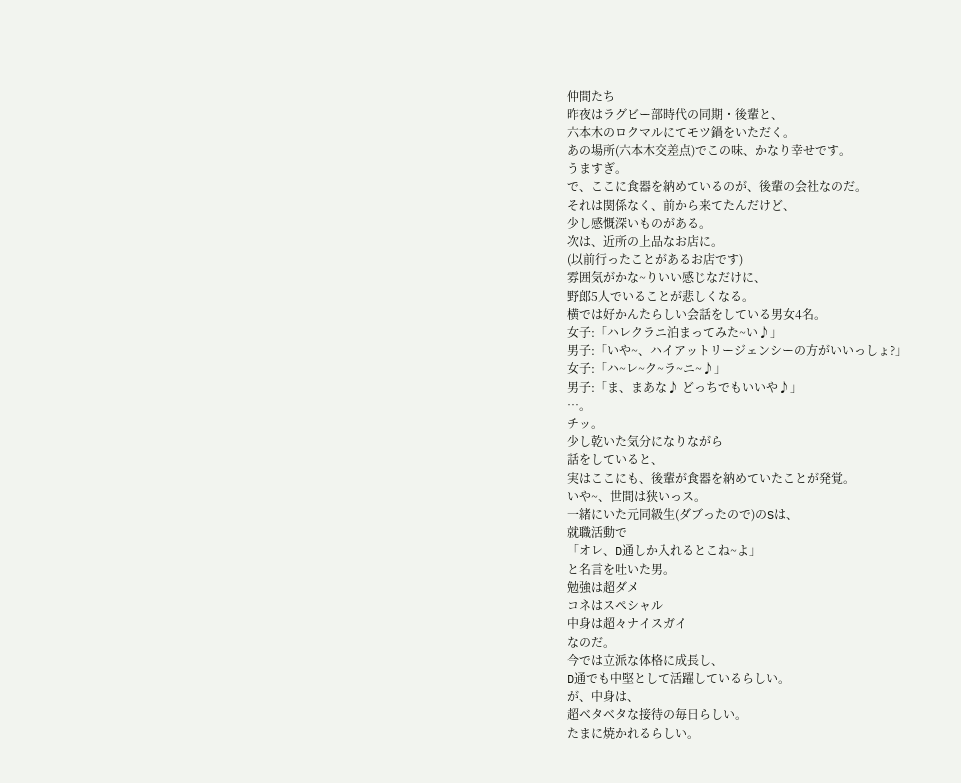仲間たち
昨夜はラグビー部時代の同期・後輩と、
六本木のロクマルにてモツ鍋をいただく。
あの場所(六本木交差点)でこの味、かなり幸せです。
うますぎ。
で、ここに食器を納めているのが、後輩の会社なのだ。
それは関係なく、前から来てたんだけど、
少し感慨深いものがある。
次は、近所の上品なお店に。
(以前行ったことがあるお店です)
雰囲気がかな~りいい感じなだけに、
野郎5人でいることが悲しくなる。
横では好かんたらしい会話をしている男女4名。
女子:「ハレクラニ泊まってみた~い♪」
男子:「いや~、ハイアットリージェンシーの方がいいっしょ?」
女子:「ハ~レ~ク~ラ~ニ~♪」
男子:「ま、まあな♪ どっちでもいいや♪」
…。
チッ。
少し乾いた気分になりながら
話をしていると、
実はここにも、後輩が食器を納めていたことが発覚。
いや~、世間は狭いっス。
一緒にいた元同級生(ダブったので)のSは、
就職活動で
「オレ、D通しか入れるとこね~よ」
と名言を吐いた男。
勉強は超ダメ
コネはスペシャル
中身は超々ナイスガイ
なのだ。
今では立派な体格に成長し、
D通でも中堅として活躍しているらしい。
が、中身は、
超ベタベタな接待の毎日らしい。
たまに焼かれるらしい。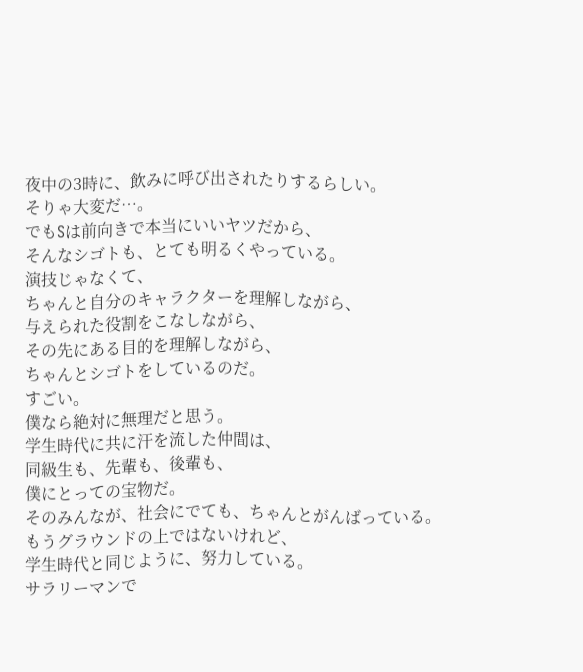夜中の3時に、飲みに呼び出されたりするらしい。
そりゃ大変だ…。
でもSは前向きで本当にいいヤツだから、
そんなシゴトも、とても明るくやっている。
演技じゃなくて、
ちゃんと自分のキャラクターを理解しながら、
与えられた役割をこなしながら、
その先にある目的を理解しながら、
ちゃんとシゴトをしているのだ。
すごい。
僕なら絶対に無理だと思う。
学生時代に共に汗を流した仲間は、
同級生も、先輩も、後輩も、
僕にとっての宝物だ。
そのみんなが、社会にでても、ちゃんとがんばっている。
もうグラウンドの上ではないけれど、
学生時代と同じように、努力している。
サラリーマンで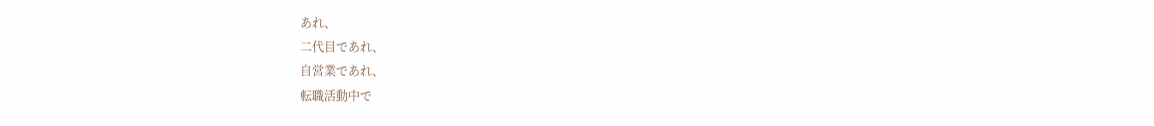あれ、
二代目であれ、
自営業であれ、
転職活動中で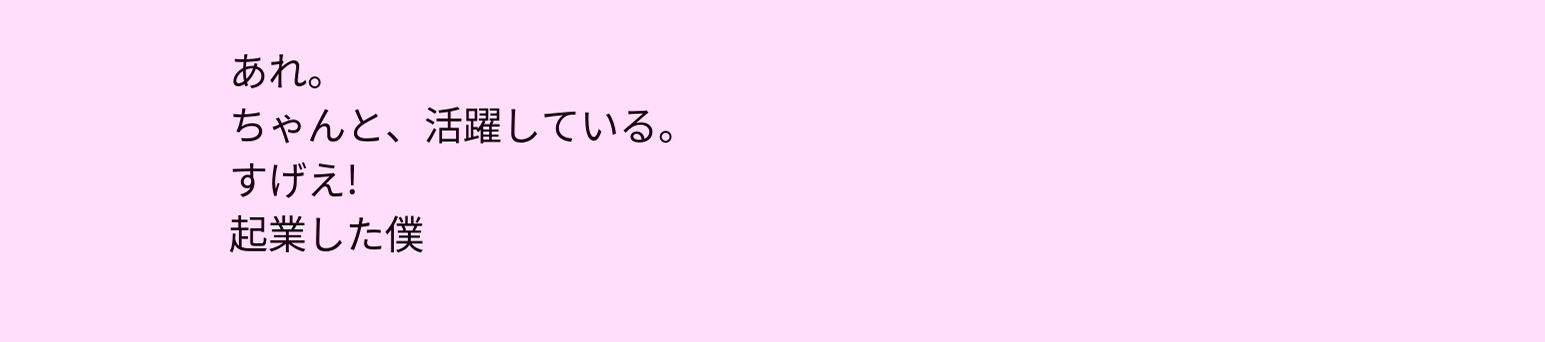あれ。
ちゃんと、活躍している。
すげえ!
起業した僕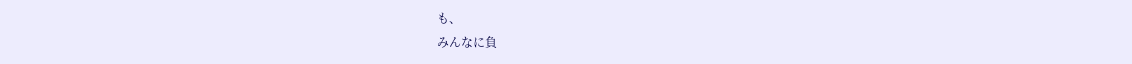も、
みんなに負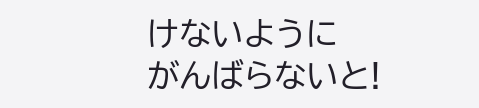けないように
がんばらないと!